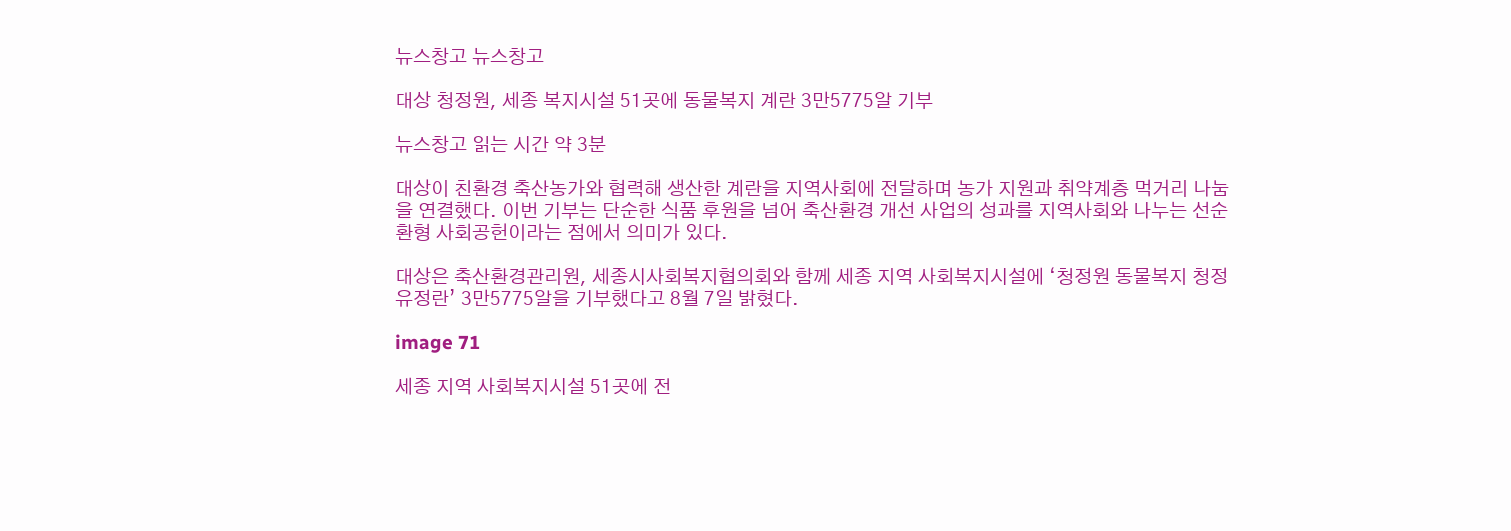뉴스창고 뉴스창고

대상 청정원, 세종 복지시설 51곳에 동물복지 계란 3만5775알 기부

뉴스창고 읽는 시간 약 3분

대상이 친환경 축산농가와 협력해 생산한 계란을 지역사회에 전달하며 농가 지원과 취약계층 먹거리 나눔을 연결했다. 이번 기부는 단순한 식품 후원을 넘어 축산환경 개선 사업의 성과를 지역사회와 나누는 선순환형 사회공헌이라는 점에서 의미가 있다.

대상은 축산환경관리원, 세종시사회복지협의회와 함께 세종 지역 사회복지시설에 ‘청정원 동물복지 청정유정란’ 3만5775알을 기부했다고 8월 7일 밝혔다.

image 71

세종 지역 사회복지시설 51곳에 전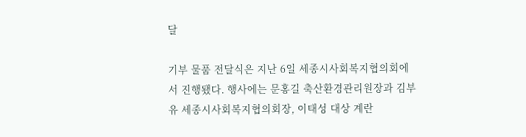달

기부 물품 전달식은 지난 6일 세종시사회복지협의회에서 진행됐다. 행사에는 문홍길 축산환경관리원장과 김부유 세종시사회복지협의회장, 이태성 대상 계란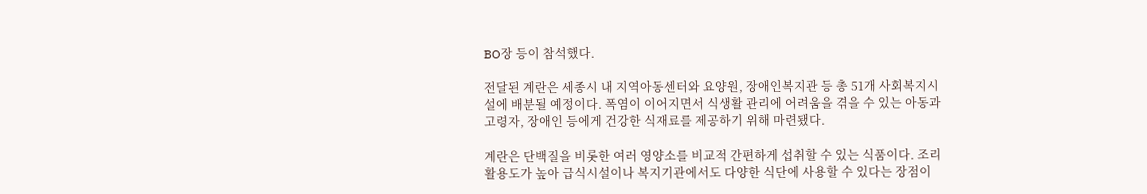BO장 등이 참석했다.

전달된 계란은 세종시 내 지역아동센터와 요양원, 장애인복지관 등 총 51개 사회복지시설에 배분될 예정이다. 폭염이 이어지면서 식생활 관리에 어려움을 겪을 수 있는 아동과 고령자, 장애인 등에게 건강한 식재료를 제공하기 위해 마련됐다.

계란은 단백질을 비롯한 여러 영양소를 비교적 간편하게 섭취할 수 있는 식품이다. 조리 활용도가 높아 급식시설이나 복지기관에서도 다양한 식단에 사용할 수 있다는 장점이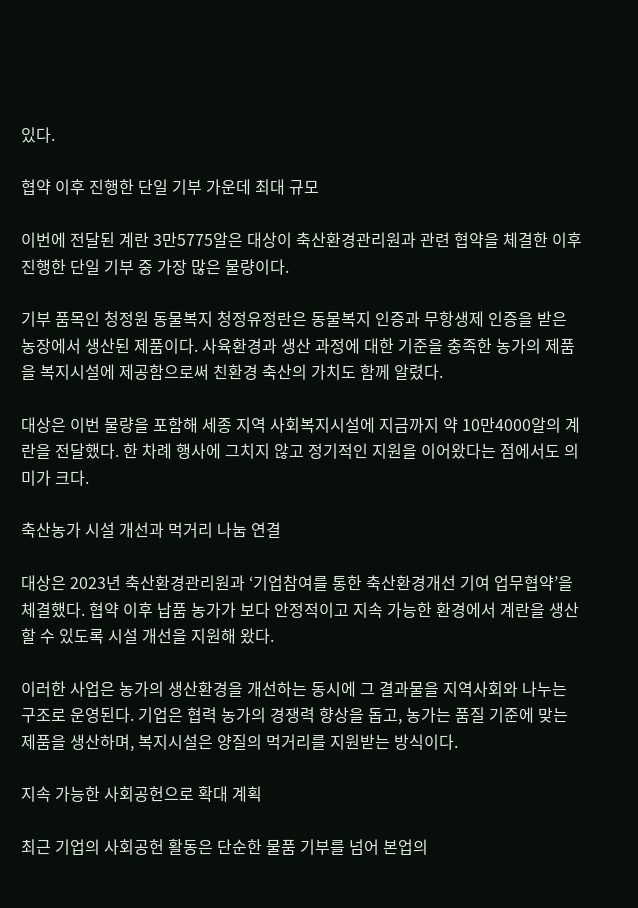있다.

협약 이후 진행한 단일 기부 가운데 최대 규모

이번에 전달된 계란 3만5775알은 대상이 축산환경관리원과 관련 협약을 체결한 이후 진행한 단일 기부 중 가장 많은 물량이다.

기부 품목인 청정원 동물복지 청정유정란은 동물복지 인증과 무항생제 인증을 받은 농장에서 생산된 제품이다. 사육환경과 생산 과정에 대한 기준을 충족한 농가의 제품을 복지시설에 제공함으로써 친환경 축산의 가치도 함께 알렸다.

대상은 이번 물량을 포함해 세종 지역 사회복지시설에 지금까지 약 10만4000알의 계란을 전달했다. 한 차례 행사에 그치지 않고 정기적인 지원을 이어왔다는 점에서도 의미가 크다.

축산농가 시설 개선과 먹거리 나눔 연결

대상은 2023년 축산환경관리원과 ‘기업참여를 통한 축산환경개선 기여 업무협약’을 체결했다. 협약 이후 납품 농가가 보다 안정적이고 지속 가능한 환경에서 계란을 생산할 수 있도록 시설 개선을 지원해 왔다.

이러한 사업은 농가의 생산환경을 개선하는 동시에 그 결과물을 지역사회와 나누는 구조로 운영된다. 기업은 협력 농가의 경쟁력 향상을 돕고, 농가는 품질 기준에 맞는 제품을 생산하며, 복지시설은 양질의 먹거리를 지원받는 방식이다.

지속 가능한 사회공헌으로 확대 계획

최근 기업의 사회공헌 활동은 단순한 물품 기부를 넘어 본업의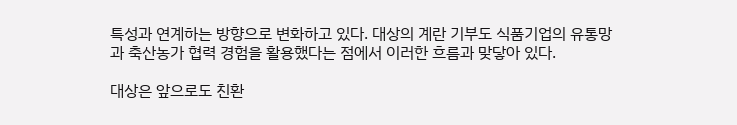특성과 연계하는 방향으로 변화하고 있다. 대상의 계란 기부도 식품기업의 유통망과 축산농가 협력 경험을 활용했다는 점에서 이러한 흐름과 맞닿아 있다.

대상은 앞으로도 친환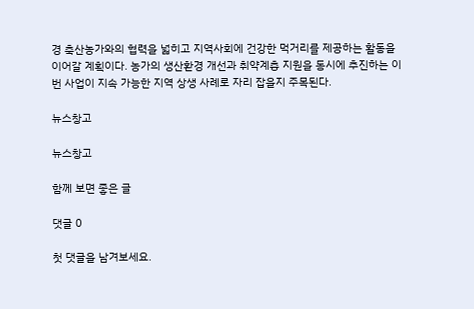경 축산농가와의 협력을 넓히고 지역사회에 건강한 먹거리를 제공하는 활동을 이어갈 계획이다. 농가의 생산환경 개선과 취약계층 지원을 동시에 추진하는 이번 사업이 지속 가능한 지역 상생 사례로 자리 잡을지 주목된다.

뉴스창고

뉴스창고

함께 보면 좋은 글

댓글 0

첫 댓글을 남겨보세요.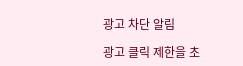광고 차단 알림

광고 클릭 제한을 초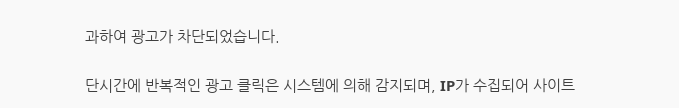과하여 광고가 차단되었습니다.

단시간에 반복적인 광고 클릭은 시스템에 의해 감지되며, IP가 수집되어 사이트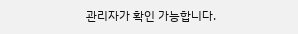관리자가 확인 가능합니다.